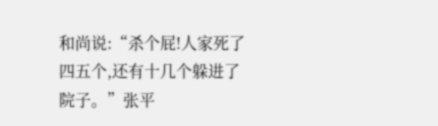和尚说:“杀个屁!人家死了四五个,还有十几个躲进了院子。”张平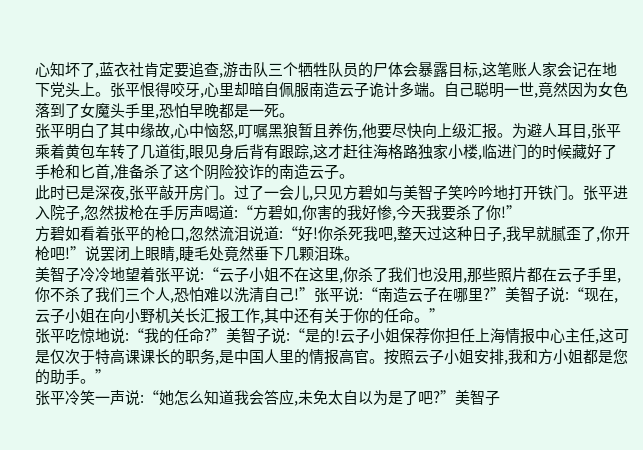心知坏了,蓝衣社肯定要追查,游击队三个牺牲队员的尸体会暴露目标,这笔账人家会记在地下党头上。张平恨得咬牙,心里却暗自佩服南造云子诡计多端。自己聪明一世,竟然因为女色落到了女魔头手里,恐怕早晚都是一死。
张平明白了其中缘故,心中恼怒,叮嘱黑狼暂且养伤,他要尽快向上级汇报。为避人耳目,张平乘着黄包车转了几道街,眼见身后背有跟踪,这才赶往海格路独家小楼,临进门的时候藏好了手枪和匕首,准备杀了这个阴险狡诈的南造云子。
此时已是深夜,张平敲开房门。过了一会儿,只见方碧如与美智子笑吟吟地打开铁门。张平进入院子,忽然拔枪在手厉声喝道:“方碧如,你害的我好惨,今天我要杀了你!”
方碧如看着张平的枪口,忽然流泪说道:“好!你杀死我吧,整天过这种日子,我早就腻歪了,你开枪吧!”说罢闭上眼睛,睫毛处竟然垂下几颗泪珠。
美智子冷冷地望着张平说:“云子小姐不在这里,你杀了我们也没用,那些照片都在云子手里,你不杀了我们三个人,恐怕难以洗清自己!”张平说:“南造云子在哪里?”美智子说:“现在,云子小姐在向小野机关长汇报工作,其中还有关于你的任命。”
张平吃惊地说:“我的任命?”美智子说:“是的!云子小姐保荐你担任上海情报中心主任,这可是仅次于特高课课长的职务,是中国人里的情报高官。按照云子小姐安排,我和方小姐都是您的助手。”
张平冷笑一声说:“她怎么知道我会答应,未免太自以为是了吧?”美智子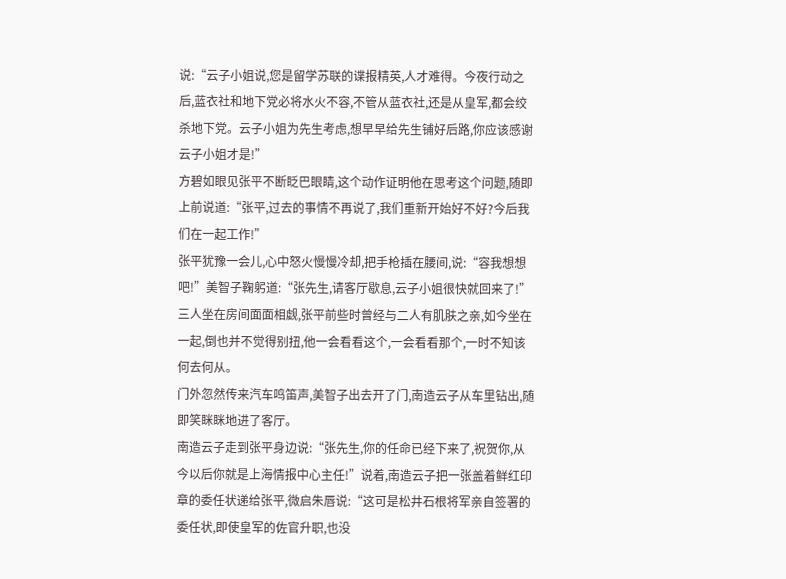说:“云子小姐说,您是留学苏联的谍报精英,人才难得。今夜行动之后,蓝衣社和地下党必将水火不容,不管从蓝衣社,还是从皇军,都会绞杀地下党。云子小姐为先生考虑,想早早给先生铺好后路,你应该感谢云子小姐才是!”
方碧如眼见张平不断眨巴眼睛,这个动作证明他在思考这个问题,随即上前说道:“张平,过去的事情不再说了,我们重新开始好不好?今后我们在一起工作!”
张平犹豫一会儿,心中怒火慢慢冷却,把手枪插在腰间,说:“容我想想吧!”美智子鞠躬道:“张先生,请客厅歇息,云子小姐很快就回来了!”
三人坐在房间面面相觑,张平前些时曾经与二人有肌肤之亲,如今坐在一起,倒也并不觉得别扭,他一会看看这个,一会看看那个,一时不知该何去何从。
门外忽然传来汽车鸣笛声,美智子出去开了门,南造云子从车里钻出,随即笑眯眯地进了客厅。
南造云子走到张平身边说:“张先生,你的任命已经下来了,祝贺你,从今以后你就是上海情报中心主任!”说着,南造云子把一张盖着鲜红印章的委任状递给张平,微启朱唇说:“这可是松井石根将军亲自签署的委任状,即使皇军的佐官升职,也没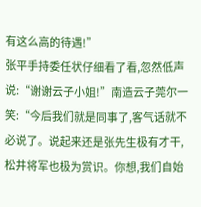有这么高的待遇!”
张平手持委任状仔细看了看,忽然低声说:“谢谢云子小姐!”南造云子莞尔一笑:“今后我们就是同事了,客气话就不必说了。说起来还是张先生极有才干,松井将军也极为赏识。你想,我们自始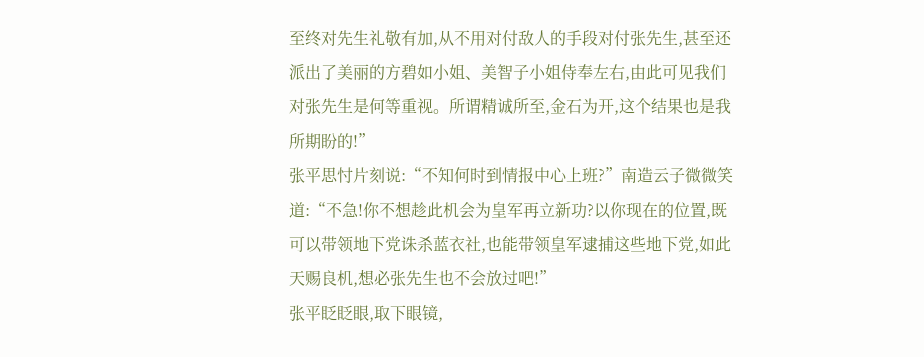至终对先生礼敬有加,从不用对付敌人的手段对付张先生,甚至还派出了美丽的方碧如小姐、美智子小姐侍奉左右,由此可见我们对张先生是何等重视。所谓精诚所至,金石为开,这个结果也是我所期盼的!”
张平思忖片刻说:“不知何时到情报中心上班?”南造云子微微笑道:“不急!你不想趁此机会为皇军再立新功?以你现在的位置,既可以带领地下党诛杀蓝衣社,也能带领皇军逮捕这些地下党,如此天赐良机,想必张先生也不会放过吧!”
张平眨眨眼,取下眼镜,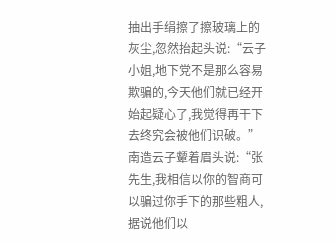抽出手绢擦了擦玻璃上的灰尘,忽然抬起头说:“云子小姐,地下党不是那么容易欺骗的,今天他们就已经开始起疑心了,我觉得再干下去终究会被他们识破。”
南造云子颦着眉头说:“张先生,我相信以你的智商可以骗过你手下的那些粗人,据说他们以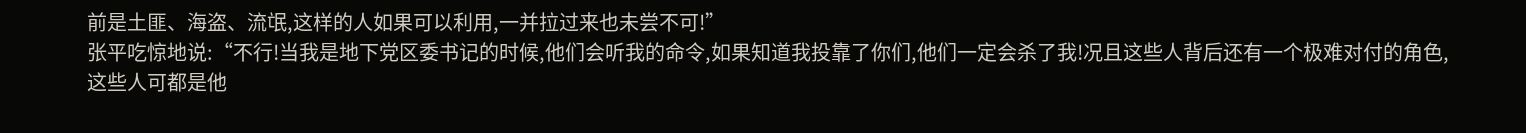前是土匪、海盗、流氓,这样的人如果可以利用,一并拉过来也未尝不可!”
张平吃惊地说:“不行!当我是地下党区委书记的时候,他们会听我的命令,如果知道我投靠了你们,他们一定会杀了我!况且这些人背后还有一个极难对付的角色,这些人可都是他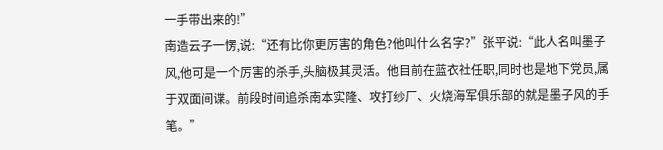一手带出来的!”
南造云子一愣,说:“还有比你更厉害的角色?他叫什么名字?”张平说:“此人名叫墨子风,他可是一个厉害的杀手,头脑极其灵活。他目前在蓝衣社任职,同时也是地下党员,属于双面间谍。前段时间追杀南本实隆、攻打纱厂、火烧海军俱乐部的就是墨子风的手笔。”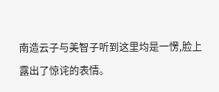南造云子与美智子听到这里均是一愣,脸上露出了惊诧的表情。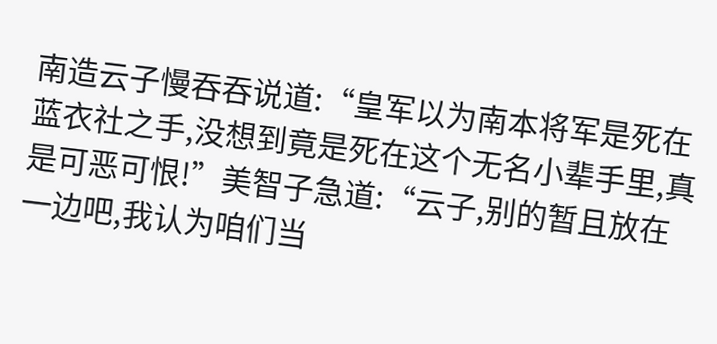南造云子慢吞吞说道:“皇军以为南本将军是死在蓝衣社之手,没想到竟是死在这个无名小辈手里,真是可恶可恨!”美智子急道:“云子,别的暂且放在一边吧,我认为咱们当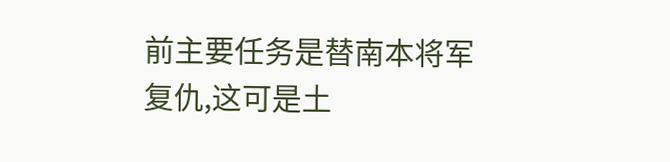前主要任务是替南本将军复仇,这可是土